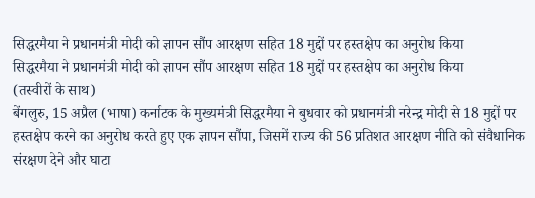सिद्धरमैया ने प्रधानमंत्री मोदी को ज्ञापन सौंप आरक्षण सहित 18 मुद्दों पर हस्तक्षेप का अनुरोध किया
सिद्धरमैया ने प्रधानमंत्री मोदी को ज्ञापन सौंप आरक्षण सहित 18 मुद्दों पर हस्तक्षेप का अनुरोध किया
(तस्वीरों के साथ)
बेंगलुरु, 15 अप्रैल (भाषा) कर्नाटक के मुख्यमंत्री सिद्धरमैया ने बुधवार को प्रधानमंत्री नरेन्द्र मोदी से 18 मुद्दों पर हस्तक्षेप करने का अनुरोध करते हुए एक ज्ञापन सौंपा, जिसमें राज्य की 56 प्रतिशत आरक्षण नीति को संवैधानिक संरक्षण देने और घाटा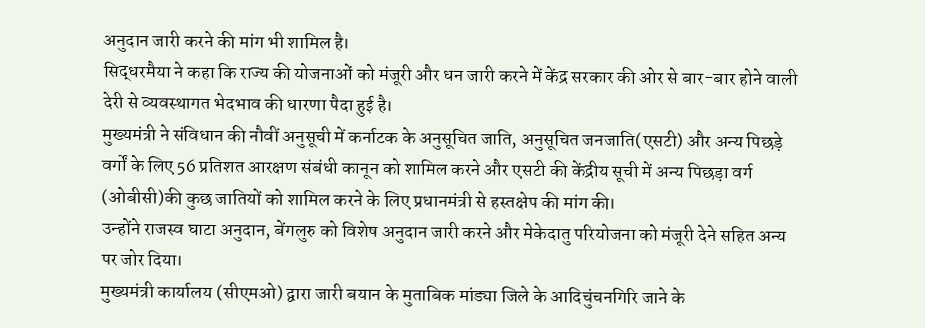अनुदान जारी करने की मांग भी शामिल है।
सिद्धरमैया ने कहा कि राज्य की योजनाओं को मंजूरी और धन जारी करने में केंद्र सरकार की ओर से बार-बार होने वाली देरी से व्यवस्थागत भेदभाव की धारणा पैदा हुई है।
मुख्यमंत्री ने संविधान की नौवीं अनुसूची में कर्नाटक के अनुसूचित जाति, अनुसूचित जनजाति(एसटी) और अन्य पिछड़े वर्गों के लिए 56 प्रतिशत आरक्षण संबंधी कानून को शामिल करने और एसटी की केंद्रीय सूची में अन्य पिछड़ा वर्ग (ओबीसी)की कुछ जातियों को शामिल करने के लिए प्रधानमंत्री से हस्तक्षेप की मांग की।
उन्होंने राजस्व घाटा अनुदान, बेंगलुरु को विशेष अनुदान जारी करने और मेकेदातु परियोजना को मंजूरी देने सहित अन्य पर जोर दिया।
मुख्यमंत्री कार्यालय (सीएमओ) द्वारा जारी बयान के मुताबिक मांड्या जिले के आदिचुंचनगिरि जाने के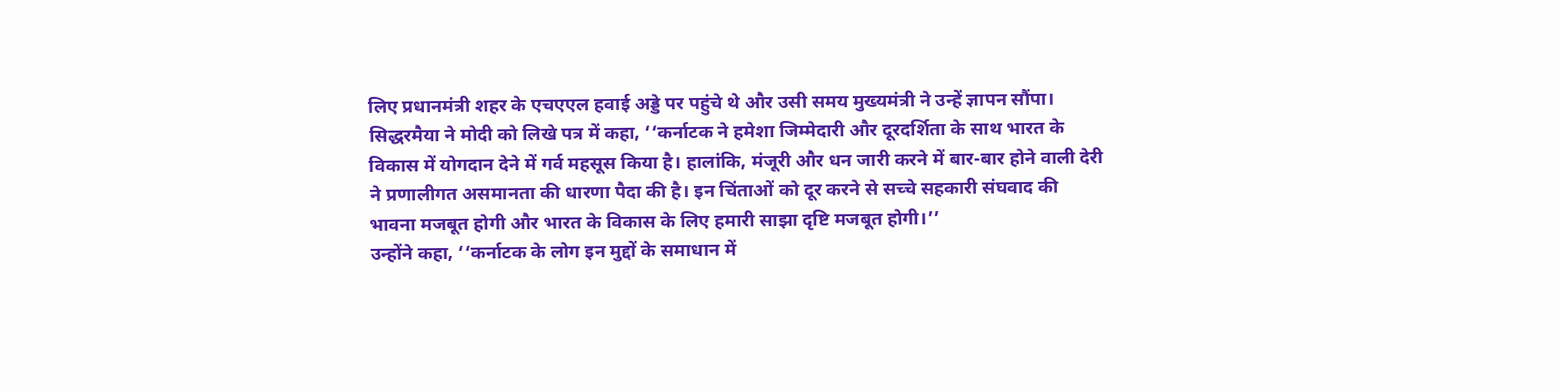लिए प्रधानमंत्री शहर के एचएएल हवाई अड्डे पर पहुंचे थे और उसी समय मुख्यमंत्री ने उन्हें ज्ञापन सौंपा।
सिद्धरमैया ने मोदी को लिखे पत्र में कहा, ‘‘कर्नाटक ने हमेशा जिम्मेदारी और दूरदर्शिता के साथ भारत के विकास में योगदान देने में गर्व महसूस किया है। हालांकि, मंजूरी और धन जारी करने में बार-बार होने वाली देरी ने प्रणालीगत असमानता की धारणा पैदा की है। इन चिंताओं को दूर करने से सच्चे सहकारी संघवाद की भावना मजबूत होगी और भारत के विकास के लिए हमारी साझा दृष्टि मजबूत होगी।’’
उन्होंने कहा, ‘‘कर्नाटक के लोग इन मुद्दों के समाधान में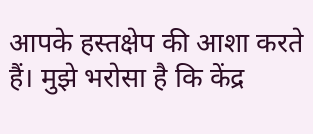आपके हस्तक्षेप की आशा करते हैं। मुझे भरोसा है कि केंद्र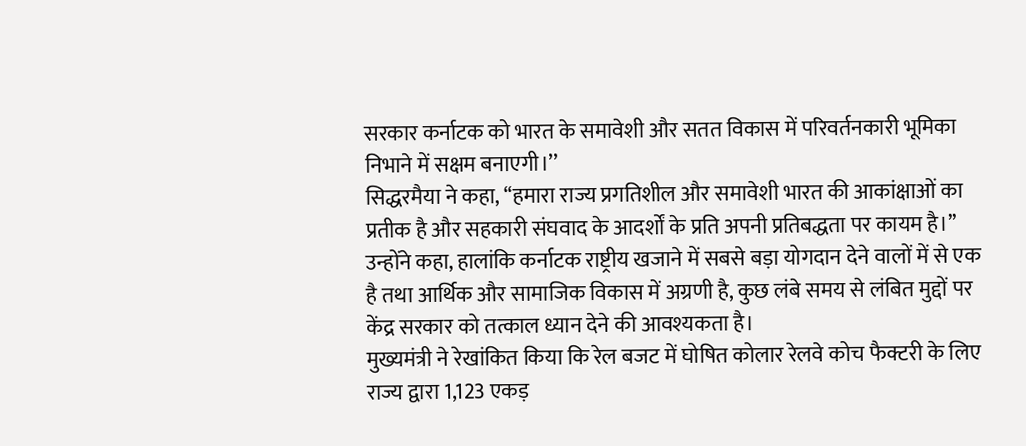सरकार कर्नाटक को भारत के समावेशी और सतत विकास में परिवर्तनकारी भूमिका निभाने में सक्षम बनाएगी।’’
सिद्धरमैया ने कहा, ‘‘हमारा राज्य प्रगतिशील और समावेशी भारत की आकांक्षाओं का प्रतीक है और सहकारी संघवाद के आदर्शों के प्रति अपनी प्रतिबद्धता पर कायम है।’’
उन्होंने कहा, हालांकि कर्नाटक राष्ट्रीय खजाने में सबसे बड़ा योगदान देने वालों में से एक है तथा आर्थिक और सामाजिक विकास में अग्रणी है, कुछ लंबे समय से लंबित मुद्दों पर केंद्र सरकार को तत्काल ध्यान देने की आवश्यकता है।
मुख्यमंत्री ने रेखांकित किया कि रेल बजट में घोषित कोलार रेलवे कोच फैक्टरी के लिए राज्य द्वारा 1,123 एकड़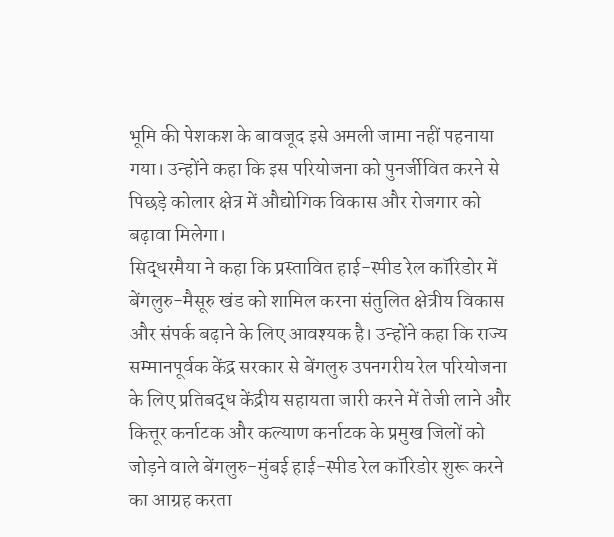भूमि की पेशकश के बावजूद इसे अमली जामा नहीं पहनाया गया। उन्होंने कहा कि इस परियोजना को पुनर्जीवित करने से पिछड़े कोलार क्षेत्र में औद्योगिक विकास और रोजगार को बढ़ावा मिलेगा।
सिद्धरमैया ने कहा कि प्रस्तावित हाई-स्पीड रेल कॉरिडोर में बेंगलुरु-मैसूरु खंड को शामिल करना संतुलित क्षेत्रीय विकास और संपर्क बढ़ाने के लिए आवश्यक है। उन्होंने कहा कि राज्य सम्मानपूर्वक केंद्र सरकार से बेंगलुरु उपनगरीय रेल परियोजना के लिए प्रतिबद्ध केंद्रीय सहायता जारी करने में तेजी लाने और कित्तूर कर्नाटक और कल्याण कर्नाटक के प्रमुख जिलों को जोड़ने वाले बेंगलुरु-मुंबई हाई-स्पीड रेल कॉरिडोर शुरू करने का आग्रह करता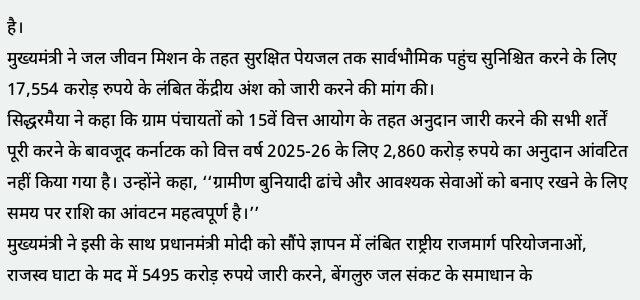है।
मुख्यमंत्री ने जल जीवन मिशन के तहत सुरक्षित पेयजल तक सार्वभौमिक पहुंच सुनिश्चित करने के लिए 17,554 करोड़ रुपये के लंबित केंद्रीय अंश को जारी करने की मांग की।
सिद्धरमैया ने कहा कि ग्राम पंचायतों को 15वें वित्त आयोग के तहत अनुदान जारी करने की सभी शर्तें पूरी करने के बावजूद कर्नाटक को वित्त वर्ष 2025-26 के लिए 2,860 करोड़ रुपये का अनुदान आंवटित नहीं किया गया है। उन्होंने कहा, ‘‘ग्रामीण बुनियादी ढांचे और आवश्यक सेवाओं को बनाए रखने के लिए समय पर राशि का आंवटन महत्वपूर्ण है।’’
मुख्यमंत्री ने इसी के साथ प्रधानमंत्री मोदी को सौंपे ज्ञापन में लंबित राष्ट्रीय राजमार्ग परियोजनाओं, राजस्व घाटा के मद में 5495 करोड़ रुपये जारी करने, बेंगलुरु जल संकट के समाधान के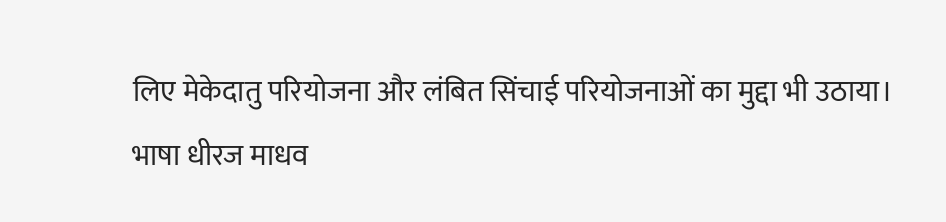लिए मेकेदातु परियोजना और लंबित सिंचाई परियोजनाओं का मुद्दा भी उठाया।
भाषा धीरज माधव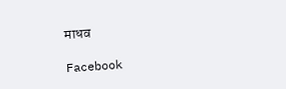माधव

Facebook